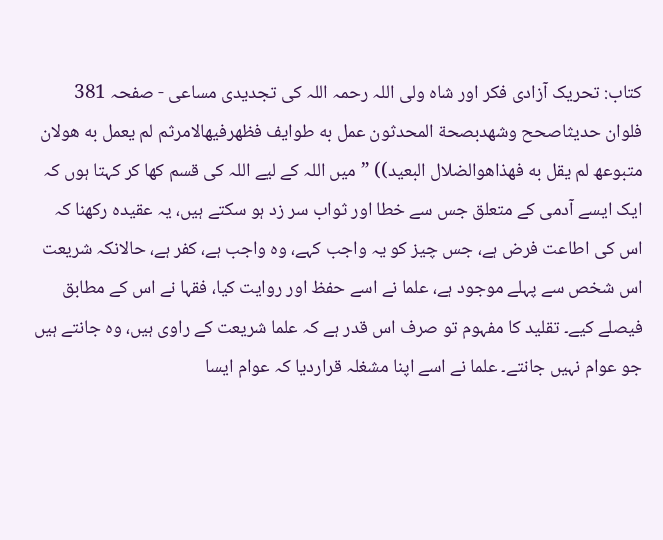کتاب: تحریک آزادی فکر اور شاہ ولی اللہ رحمہ اللہ کی تجدیدی مساعی - صفحہ 381
فلوان حدیثاصحح وشھدبصحة المحدثون عمل به طوایف فظھرفیھالامرثم لم یعمل به ھولان متبوعھ لم یقل به فھذاھوالضلال البعید)) ”میں اللہ کے لیے اللہ کی قسم کھا کر کہتا ہوں کہ ایک ایسے آدمی کے متعلق جس سے خطا اور ثواب سر زد ہو سکتے ہیں، یہ عقیدہ رکھنا کہ اس کی اطاعت فرض ہے، جس چیز کو یہ واجب کہے، وہ واجب ہے، کفر ہے، حالانکہ شریعت اس شخص سے پہلے موجود ہے، علما نے اسے حفظ اور روایت کیا، فقہا نے اس کے مطابق فیصلے کیے۔ تقلید کا مفہوم تو صرف اس قدر ہے کہ علما شریعت کے راوی ہیں، وہ جانتے ہیں جو عوام نہیں جانتے۔ علما نے اسے اپنا مشغلہ قراردیا کہ عوام ایسا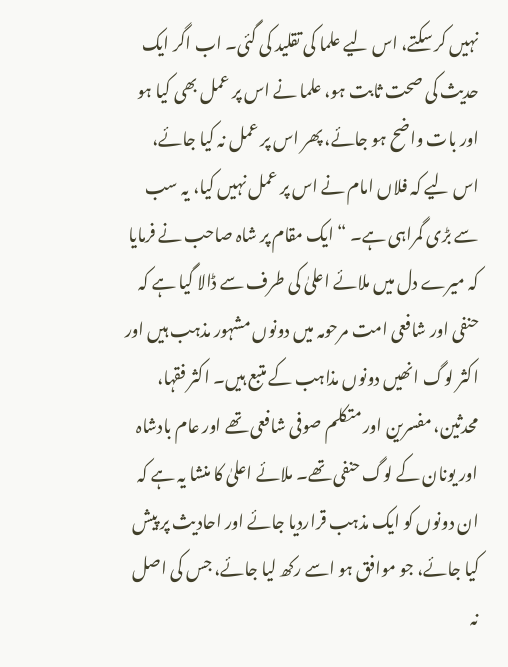نہیں کر سکتے، اس لیے علما کی تقلید کی گئی۔ اب اگر ایک حدیث کی صحت ثابت ہو، علما نے اس پر عمل بھی کیا ہو اور بات واضح ہو جائے، پھر اس پر عمل نہ کیا جائے، اس لیے کہ فلاں امام نے اس پر عمل نہیں کیا، یہ سب سے بڑی گمراہی ہے۔ “ ایک مقام پر شاہ صاحب نے فرمایا کہ میرے دل میں ملائے اعلیٰ کی طرف سے ڈالا گیا ہے کہ حنفی اور شافعی امت مرحومہ میں دونوں مشہور مذہب ہیں اور اکثر لوگ انھیں دونوں مذاہب کے متبع ہیں۔ اکثر فقہا، محدثین، مفسرین اور متکلم صوفی شافعی تھے اور عام بادشاہ اور یونان کے لوگ حنفی تھے۔ ملائے اعلیٰ کا منشا یہ ہے کہ ان دونوں کو ایک مذہب قراردیا جائے اور احادیث پر پیش کیا جائے، جو موافق ہو اسے رکھ لیا جائے، جس کی اصل نہ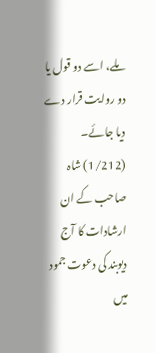ملے، اسے دو قول یا دو روایت قرار دے دیا جائے۔ (1/212) شاہ صاحب کے ان ارشادات کا آج دیوبند کی دعوت جمود میں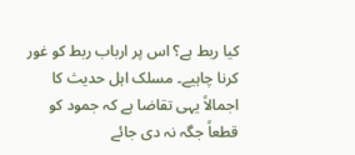کیا ربط ہے؟ اس پر ارباب ربط کو غور کرنا چاہیے۔ مسلک اہل حدیث کا اجمالاً یہی تقاضا ہے کہ جمود کو قطعاً جگہ نہ دی جائے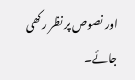اور نصوص پر نظر رکھی جائے۔